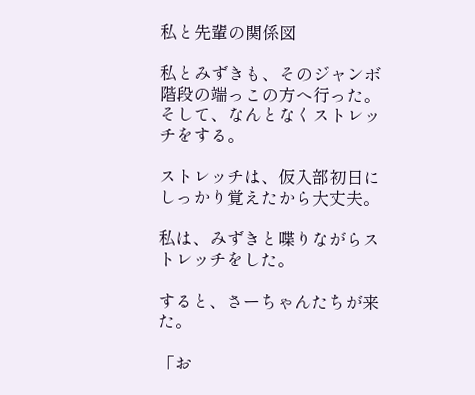私と先輩の関係図

私とみずきも、そのジャンボ階段の端っこの方へ行った。
そして、なんとなくストレッチをする。

ストレッチは、仮入部初日にしっかり覚えたから大丈夫。

私は、みずきと喋りながらストレッチをした。

すると、さーちゃんたちが来た。

「お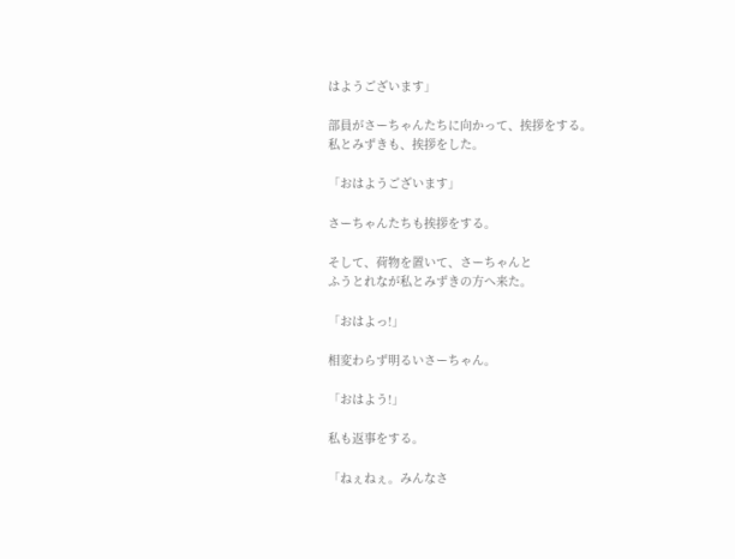はようございます」

部員がさーちゃんたちに向かって、挨拶をする。
私とみずきも、挨拶をした。

「おはようございます」

さーちゃんたちも挨拶をする。

そして、荷物を置いて、さーちゃんと
ふうとれなが私とみずきの方へ来た。

「おはよっ!」

相変わらず明るいさーちゃん。

「おはよう!」

私も返事をする。

「ねぇねぇ。みんなさ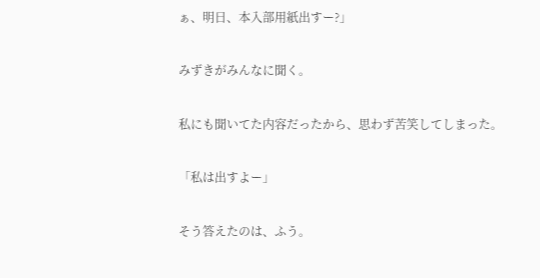ぁ、明日、本入部用紙出すー?」

みずきがみんなに聞く。

私にも聞いてた内容だったから、思わず苦笑してしまった。

「私は出すよー」

そう答えたのは、ふう。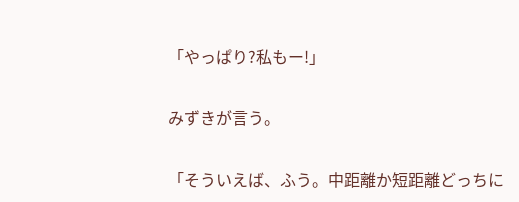「やっぱり?私もー!」

みずきが言う。

「そういえば、ふう。中距離か短距離どっちに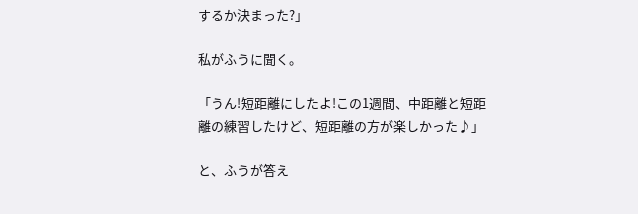するか決まった?」

私がふうに聞く。

「うん!短距離にしたよ!この1週間、中距離と短距離の練習したけど、短距離の方が楽しかった♪」

と、ふうが答え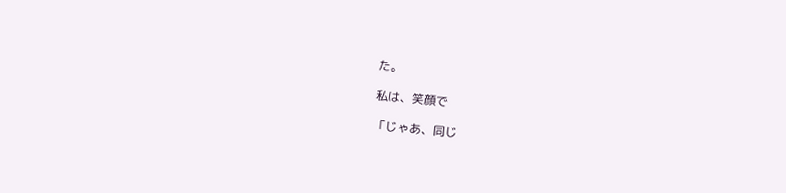た。

私は、笑顔で

「じゃあ、同じ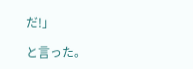だ!」

と言った。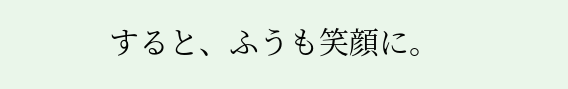すると、ふうも笑顔に。